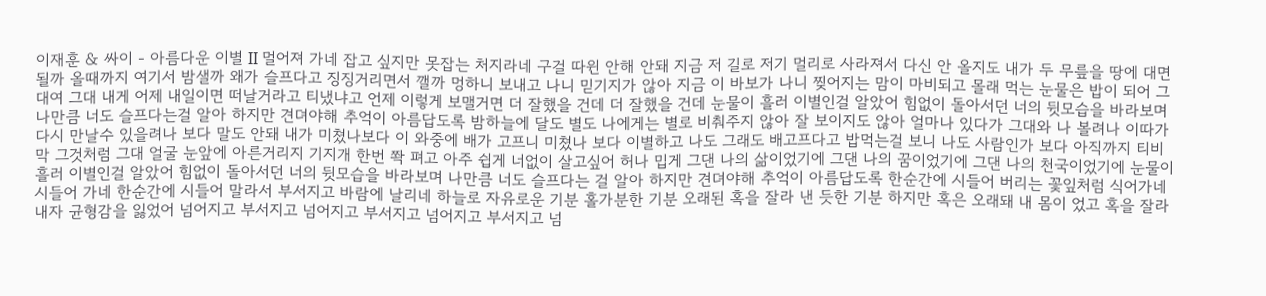이재훈 & 싸이 - 아름다운 이별 II 멀어져 가네 잡고 싶지만 못잡는 처지라네 구걸 따윈 안해 안돼 지금 저 길로 저기 멀리로 사라져서 다신 안 올지도 내가 두 무릎을 땅에 대면 될까 올때까지 여기서 밤샐까 왜가 슬프다고 징징거리면서 깰까 멍하니 보내고 나니 믿기지가 않아 지금 이 바보가 나니 찢어지는 맘이 마비되고 몰래 먹는 눈물은 밥이 되어 그대여 그대 내게 어제 내일이면 떠날거라고 티냈냐고 언제 이렇게 보맬거면 더 잘했을 건데 더 잘했을 건데 눈물이 흘러 이별인걸 알았어 힘없이 돌아서던 너의 뒷모습을 바라보며 나만큼 너도 슬프다는걸 알아 하지만 견뎌야해 추억이 아름답도록 밤하늘에 달도 별도 나에게는 별로 비춰주지 않아 잘 보이지도 않아 얼마나 있다가 그대와 나 볼려나 이따가 다시 만날수 있을려나 보다 말도 안돼 내가 미쳤나보다 이 와중에 배가 고프니 미쳤나 보다 이별하고 나도 그래도 배고프다고 밥먹는걸 보니 나도 사람인가 보다 아직까지 티비 막 그것처럼 그대 얼굴 눈앞에 아른거리지 기지개 한번 쫙 펴고 아주 쉽게 너없이 살고싶어 허나 밉게 그댄 나의 삶이었기에 그댄 나의 꿈이었기에 그댄 나의 천국이었기에 눈물이 흘러 이별인걸 알았어 힘없이 돌아서던 너의 뒷모습을 바라보며 나만큼 너도 슬프다는 걸 알아 하지만 견뎌야해 추억이 아름답도록 한순간에 시들어 버리는 꽃잎처럼 식어가네 시들어 가네 한순간에 시들어 말라서 부서지고 바람에 날리네 하늘로 자유로운 기분 홀가분한 기분 오래된 혹을 잘라 낸 듯한 기분 하지만 혹은 오래돼 내 몸이 었고 혹을 잘라내자 균형감을 잃었어 넘어지고 부서지고 넘어지고 부서지고 넘어지고 부서지고 넘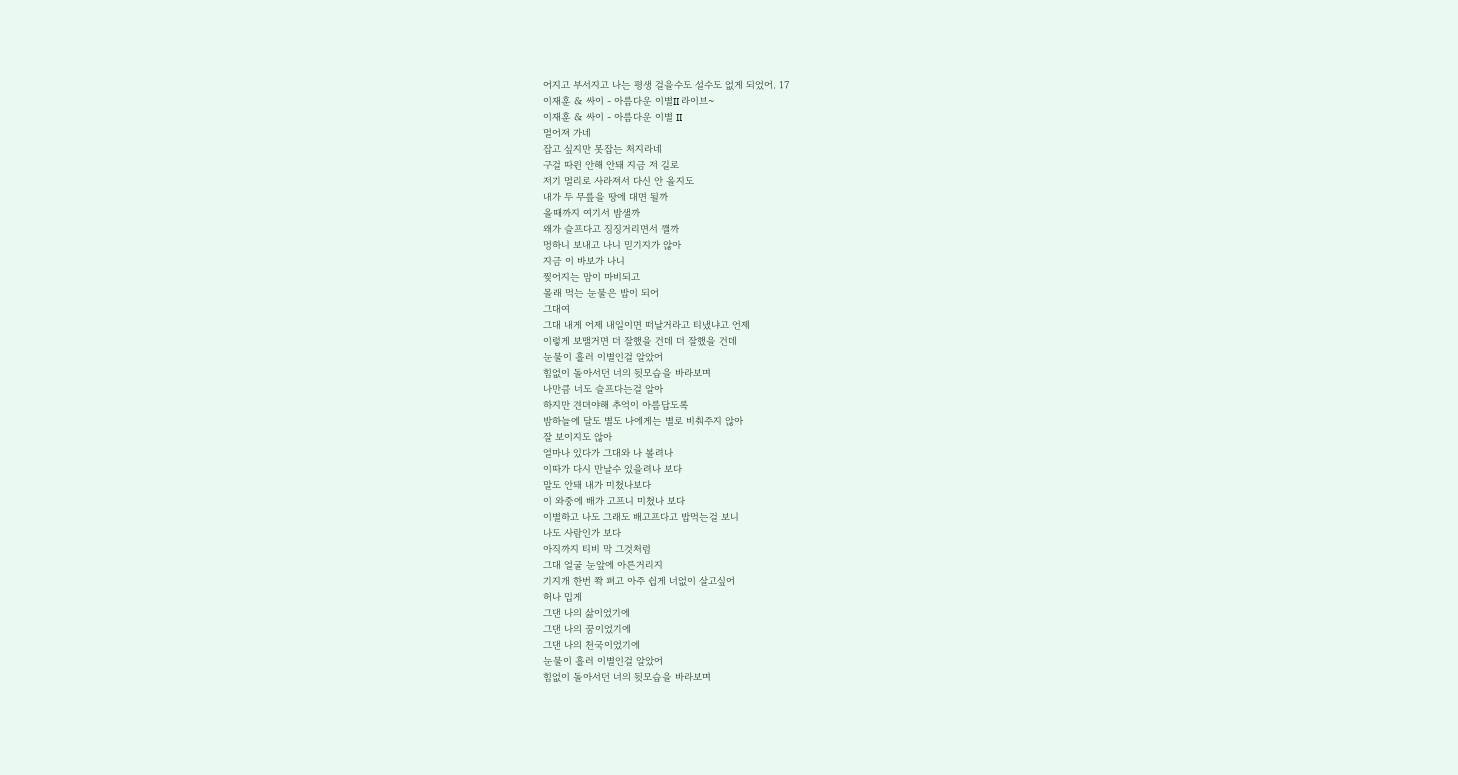어지고 부서지고 나는 평생 걸을수도 설수도 없게 되었어. 17
이재훈 & 싸이 - 아름다운 이별II 라이브~
이재훈 & 싸이 - 아름다운 이별 II
멀어져 가네
잡고 싶지만 못잡는 처지라네
구걸 따윈 안해 안돼 지금 저 길로
저기 멀리로 사라져서 다신 안 올지도
내가 두 무릎을 땅에 대면 될까
올때까지 여기서 밤샐까
왜가 슬프다고 징징거리면서 깰까
멍하니 보내고 나니 믿기지가 않아
지금 이 바보가 나니
찢어지는 맘이 마비되고
몰래 먹는 눈물은 밥이 되어
그대여
그대 내게 어제 내일이면 떠날거라고 티냈냐고 언제
이렇게 보맬거면 더 잘했을 건데 더 잘했을 건데
눈물이 흘러 이별인걸 알았어
힘없이 돌아서던 너의 뒷모습을 바라보며
나만큼 너도 슬프다는걸 알아
하지만 견뎌야해 추억이 아름답도록
밤하늘에 달도 별도 나에게는 별로 비춰주지 않아
잘 보이지도 않아
얼마나 있다가 그대와 나 볼려나
이따가 다시 만날수 있을려나 보다
말도 안돼 내가 미쳤나보다
이 와중에 배가 고프니 미쳤나 보다
이별하고 나도 그래도 배고프다고 밥먹는걸 보니
나도 사람인가 보다
아직까지 티비 막 그것처럼
그대 얼굴 눈앞에 아른거리지
기지개 한번 쫙 펴고 아주 쉽게 너없이 살고싶어
허나 밉게
그댄 나의 삶이었기에
그댄 나의 꿈이었기에
그댄 나의 천국이었기에
눈물이 흘러 이별인걸 알았어
힘없이 돌아서던 너의 뒷모습을 바라보며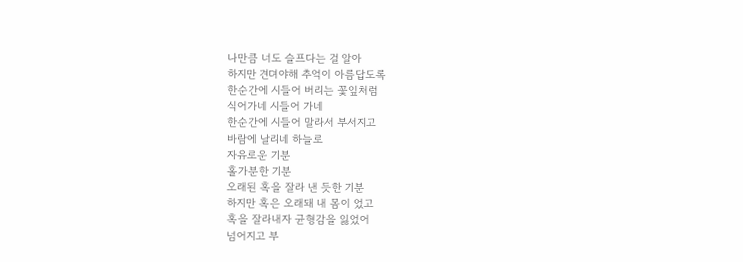나만큼 너도 슬프다는 걸 알아
하지만 견뎌야해 추억이 아름답도록
한순간에 시들어 버리는 꽃잎처럼
식어가네 시들어 가네
한순간에 시들어 말라서 부서지고
바람에 날리네 하늘로
자유로운 기분
홀가분한 기분
오래된 혹을 잘라 낸 듯한 기분
하지만 혹은 오래돼 내 몸이 었고
혹을 잘라내자 균형감을 잃었어
넘어지고 부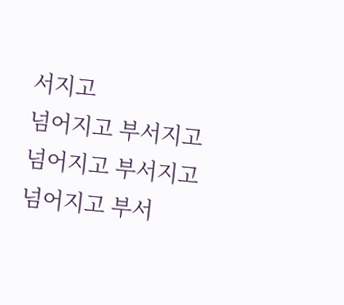서지고
넘어지고 부서지고
넘어지고 부서지고
넘어지고 부서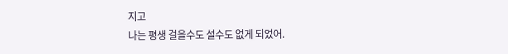지고
나는 평생 걸을수도 설수도 없게 되었어.